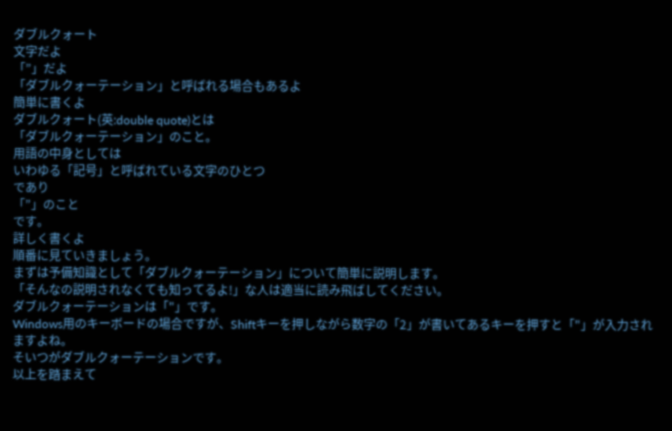ダブルクォート
文字だよ
「”」だよ
「ダブルクォーテーション」と呼ばれる場合もあるよ
簡単に書くよ
ダブルクォート(英:double quote)とは
「ダブルクォーテーション」のこと。
用語の中身としては
いわゆる「記号」と呼ばれている文字のひとつ
であり
「”」のこと
です。
詳しく書くよ
順番に見ていきましょう。
まずは予備知識として「ダブルクォーテーション」について簡単に説明します。
「そんなの説明されなくても知ってるよ!」な人は適当に読み飛ばしてください。
ダブルクォーテーションは「"」です。
Windows用のキーボードの場合ですが、Shiftキーを押しながら数字の「2」が書いてあるキーを押すと「"」が入力されますよね。
そいつがダブルクォーテーションです。
以上を踏まえて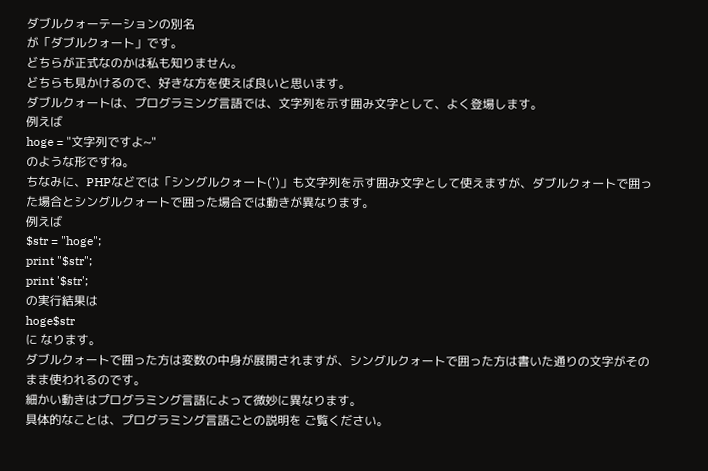ダブルクォーテーションの別名
が「ダブルクォート」です。
どちらが正式なのかは私も知りません。
どちらも見かけるので、好きな方を使えば良いと思います。
ダブルクォートは、プログラミング言語では、文字列を示す囲み文字として、よく登場します。
例えば
hoge = "文字列ですよ~"
のような形ですね。
ちなみに、PHPなどでは「シングルクォート(')」も文字列を示す囲み文字として使えますが、ダブルクォートで囲った場合とシングルクォートで囲った場合では動きが異なります。
例えば
$str = "hoge";
print "$str";
print '$str';
の実行結果は
hoge$str
に なります。
ダブルクォートで囲った方は変数の中身が展開されますが、シングルクォートで囲った方は書いた通りの文字がそのまま使われるのです。
細かい動きはプログラミング言語によって微妙に異なります。
具体的なことは、プログラミング言語ごとの説明を ご覧ください。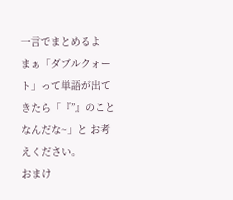一言でまとめるよ
まぁ「ダブルクォート」って単語が出てきたら「『”』のことなんだな~」と お考えください。
おまけ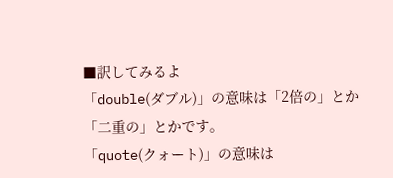■訳してみるよ
「double(ダブル)」の意味は「2倍の」とか「二重の」とかです。
「quote(クォート)」の意味は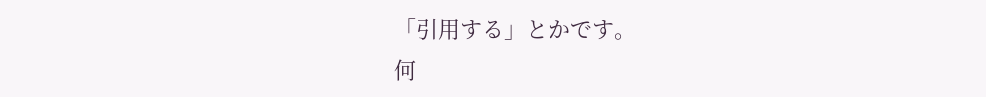「引用する」とかです。
何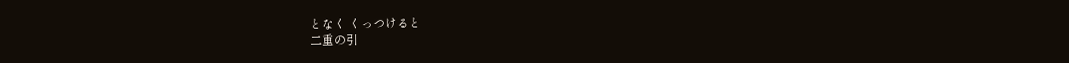となく くっつけると
二重の引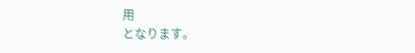用
となります。